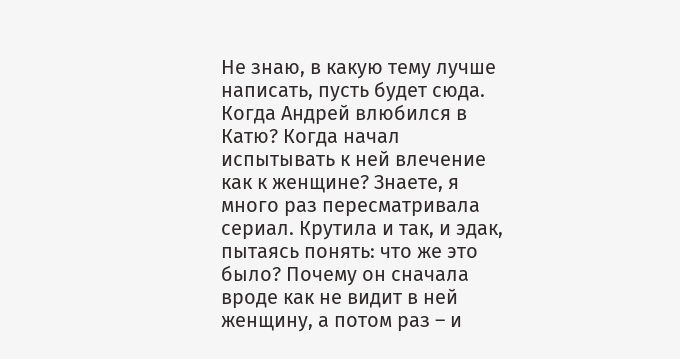Не знаю, в какую тему лучше написать, пусть будет сюда. Когда Андрей влюбился в Катю? Когда начал испытывать к ней влечение как к женщине? Знаете, я много раз пересматривала сериал. Крутила и так, и эдак, пытаясь понять: что же это было? Почему он сначала вроде как не видит в ней женщину, а потом раз – и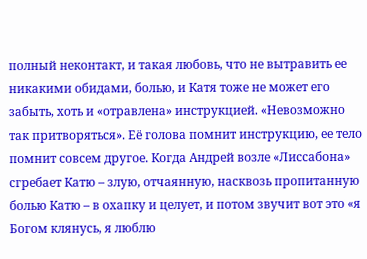полный неконтакт, и такая любовь, что не вытравить ее никакими обидами, болью, и Катя тоже не может его забыть, хоть и «отравлена» инструкцией. «Невозможно так притворяться». Её голова помнит инструкцию, ее тело помнит совсем другое. Когда Андрей возле «Лиссабона» сгребает Катю – злую, отчаянную, насквозь пропитанную болью Катю – в охапку и целует, и потом звучит вот это «я Богом клянусь, я люблю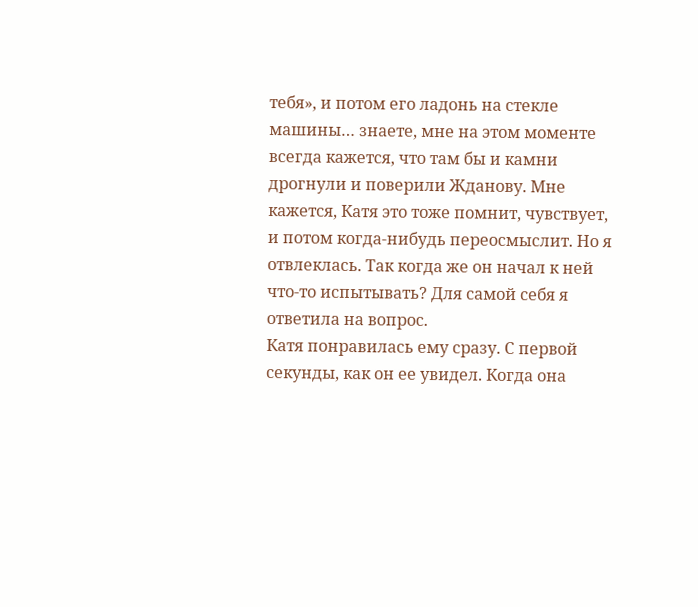тебя», и потом его ладонь на стекле машины… знаете, мне на этом моменте всегда кажется, что там бы и камни дрогнули и поверили Жданову. Мне кажется, Катя это тоже помнит, чувствует, и потом когда-нибудь переосмыслит. Но я отвлеклась. Так когда же он начал к ней что-то испытывать? Для самой себя я ответила на вопрос.
Катя понравилась ему сразу. С первой секунды, как он ее увидел. Когда она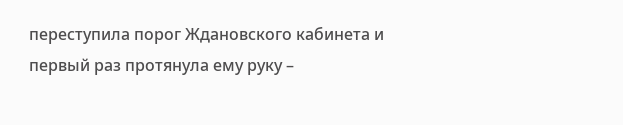переступила порог Ждановского кабинета и первый раз протянула ему руку –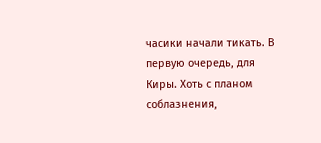часики начали тикать. В первую очередь, для Киры. Хоть с планом соблазнения,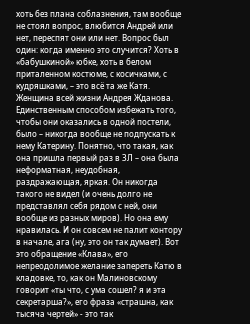хоть без плана соблазнения, там вообще не стоял вопрос, влюбится Андрей или нет, переспят они или нет. Вопрос был один: когда именно это случится? Хоть в «бабушкиной» юбке, хоть в белом приталенном костюме, с косичками, с кудряшками, – это всё та же Катя. Женщина всей жизни Андрея Жданова. Единственным способом избежать того, чтобы они оказались в одной постели, было – никогда вообще не подпускать к нему Катерину. Понятно, что такая, как она пришла первый раз в ЗЛ – она была неформатная, неудобная, раздражающая, яркая. Он никогда такого не видел (и очень долго не представлял себя рядом с ней, они вообще из разных миров). Но она ему нравилась. И он совсем не палит контору в начале, ага (ну, это он так думает). Вот это обращение «Клава», его непреодолимое желание запереть Катю в кладовке, то, как он Малиновскому говорит «ты что, с ума сошел? я и эта секретарша?», его фраза «страшна, как тысяча чертей» - это так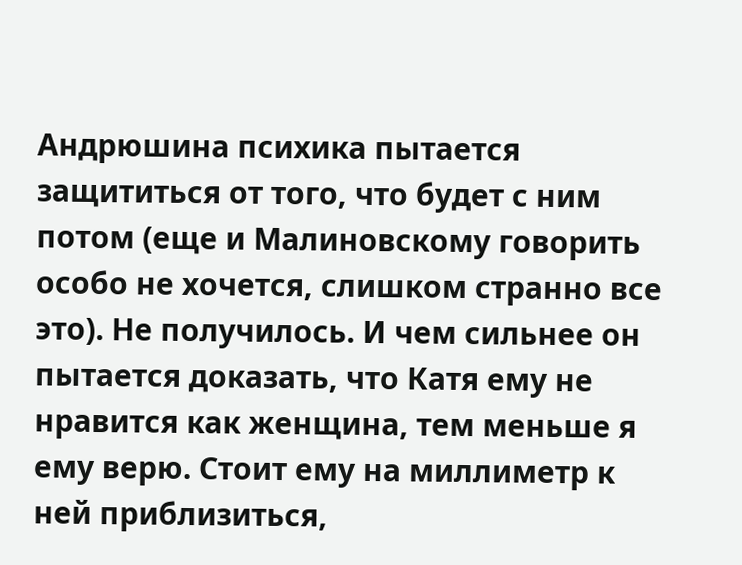Андрюшина психика пытается защититься от того, что будет с ним потом (еще и Малиновскому говорить особо не хочется, слишком странно все это). Не получилось. И чем сильнее он пытается доказать, что Катя ему не нравится как женщина, тем меньше я ему верю. Стоит ему на миллиметр к ней приблизиться,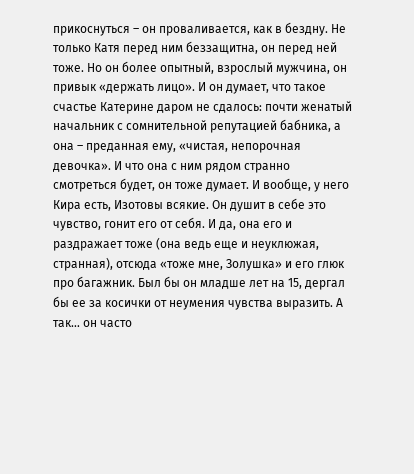прикоснуться – он проваливается, как в бездну. Не только Катя перед ним беззащитна, он перед ней тоже. Но он более опытный, взрослый мужчина, он привык «держать лицо». И он думает, что такое счастье Катерине даром не сдалось: почти женатый начальник с сомнительной репутацией бабника, а она – преданная ему, «чистая, непорочная девочка». И что она с ним рядом странно смотреться будет, он тоже думает. И вообще, у него Кира есть, Изотовы всякие. Он душит в себе это чувство, гонит его от себя. И да, она его и раздражает тоже (она ведь еще и неуклюжая, странная), отсюда «тоже мне, Золушка» и его глюк про багажник. Был бы он младше лет на 15, дергал бы ее за косички от неумения чувства выразить. А так… он часто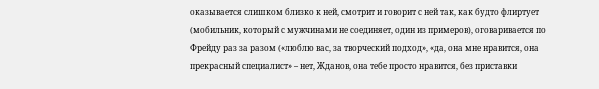оказывается слишком близко к ней, смотрит и говорит с ней так, как будто флиртует (мобильник, который с мужчинами не соединяет, один из примеров), оговаривается по Фрейду раз за разом («люблю вас, за творческий подход», «да, она мне нравится, она прекрасный специалист» – нет, Жданов, она тебе просто нравится, без приставки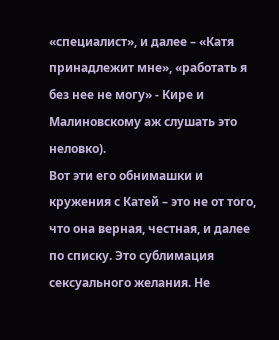«специалист», и далее – «Катя принадлежит мне», «работать я без нее не могу» - Кире и Малиновскому аж слушать это неловко).
Вот эти его обнимашки и кружения с Катей – это не от того, что она верная, честная, и далее по списку. Это сублимация сексуального желания. Не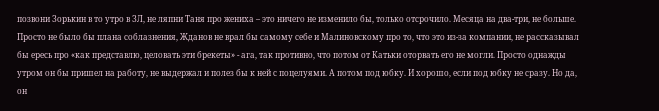позвони Зорькин в то утро в ЗЛ, не ляпни Таня про жениха – это ничего не изменило бы, только отсрочило. Месяца на два-три, не больше. Просто не было бы плана соблазнения, Жданов не врал бы самому себе и Малиновскому про то, что это из-за компании, не рассказывал бы ересь про «как представлю, целовать эти брекеты» - ага, так противно, что потом от Катьки оторвать его не могли. Просто однажды утром он бы пришел на работу, не выдержал и полез бы к ней с поцелуями. А потом под юбку. И хорошо, если под юбку не сразу. Но да, он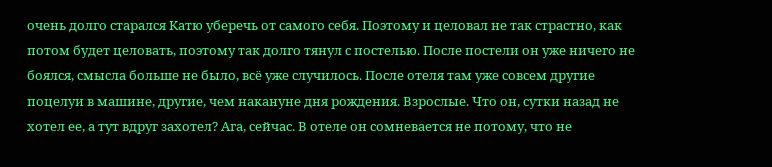очень долго старался Катю уберечь от самого себя. Поэтому и целовал не так страстно, как потом будет целовать, поэтому так долго тянул с постелью. После постели он уже ничего не боялся, смысла больше не было, всё уже случилось. После отеля там уже совсем другие поцелуи в машине, другие, чем накануне дня рождения. Взрослые. Что он, сутки назад не хотел ее, а тут вдруг захотел? Ага, сейчас. В отеле он сомневается не потому, что не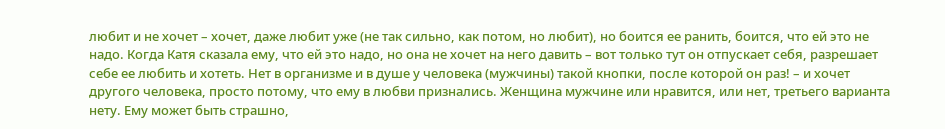любит и не хочет – хочет, даже любит уже (не так сильно, как потом, но любит), но боится ее ранить, боится, что ей это не надо. Когда Катя сказала ему, что ей это надо, но она не хочет на него давить – вот только тут он отпускает себя, разрешает себе ее любить и хотеть. Нет в организме и в душе у человека (мужчины) такой кнопки, после которой он раз! – и хочет другого человека, просто потому, что ему в любви признались. Женщина мужчине или нравится, или нет, третьего варианта нету. Ему может быть страшно,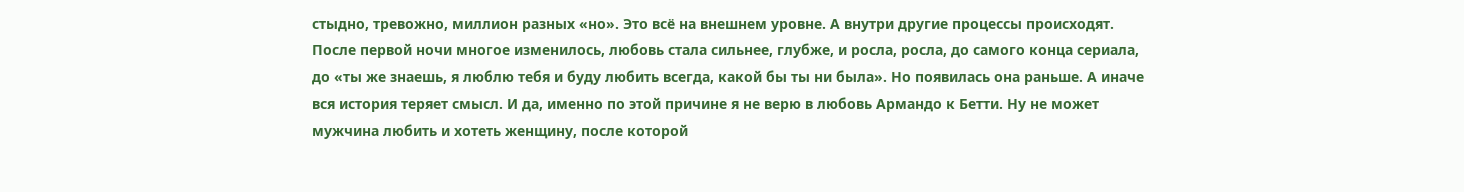стыдно, тревожно, миллион разных «но». Это всё на внешнем уровне. А внутри другие процессы происходят. После первой ночи многое изменилось, любовь стала сильнее, глубже, и росла, росла, до самого конца сериала, до «ты же знаешь, я люблю тебя и буду любить всегда, какой бы ты ни была». Но появилась она раньше. А иначе вся история теряет смысл. И да, именно по этой причине я не верю в любовь Армандо к Бетти. Ну не может мужчина любить и хотеть женщину, после которой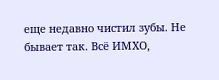еще недавно чистил зубы. Не бывает так. Всё ИМХО,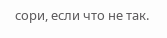сори, если что не так.